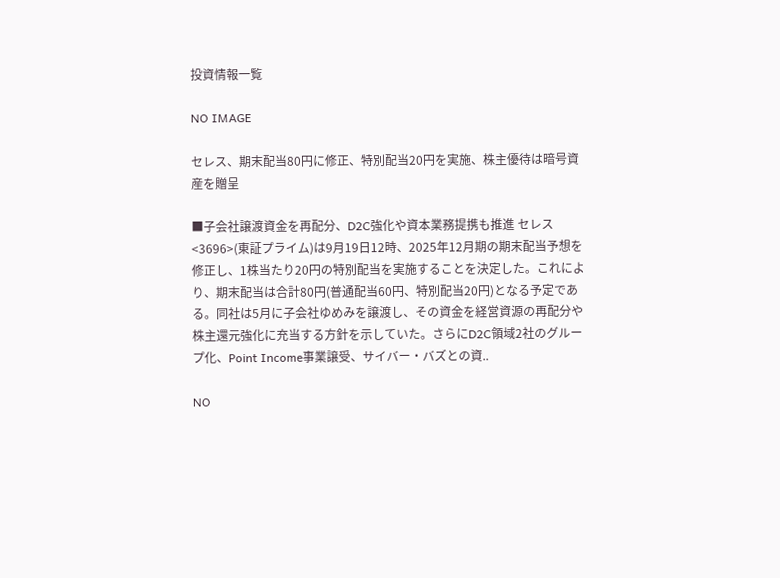投資情報一覧

NO IMAGE

セレス、期末配当80円に修正、特別配当20円を実施、株主優待は暗号資産を贈呈

■子会社譲渡資金を再配分、D2C強化や資本業務提携も推進 セレス<3696>(東証プライム)は9月19日12時、2025年12月期の期末配当予想を修正し、1株当たり20円の特別配当を実施することを決定した。これにより、期末配当は合計80円(普通配当60円、特別配当20円)となる予定である。同社は5月に子会社ゆめみを譲渡し、その資金を経営資源の再配分や株主還元強化に充当する方針を示していた。さらにD2C領域2社のグループ化、Point Income事業譲受、サイバー・バズとの資..

NO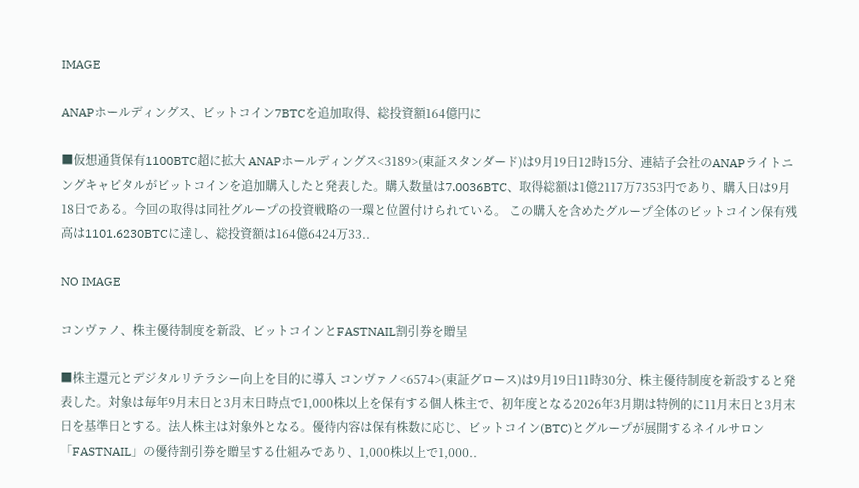IMAGE

ANAPホールディングス、ビットコイン7BTCを追加取得、総投資額164億円に

■仮想通貨保有1100BTC超に拡大 ANAPホールディングス<3189>(東証スタンダード)は9月19日12時15分、連結子会社のANAPライトニングキャピタルがビットコインを追加購入したと発表した。購入数量は7.0036BTC、取得総額は1億2117万7353円であり、購入日は9月18日である。今回の取得は同社グループの投資戦略の一環と位置付けられている。 この購入を含めたグループ全体のビットコイン保有残高は1101.6230BTCに達し、総投資額は164億6424万33..

NO IMAGE

コンヴァノ、株主優待制度を新設、ビットコインとFASTNAIL割引券を贈呈

■株主還元とデジタルリテラシー向上を目的に導入 コンヴァノ<6574>(東証グロース)は9月19日11時30分、株主優待制度を新設すると発表した。対象は毎年9月末日と3月末日時点で1,000株以上を保有する個人株主で、初年度となる2026年3月期は特例的に11月末日と3月末日を基準日とする。法人株主は対象外となる。優待内容は保有株数に応じ、ビットコイン(BTC)とグループが展開するネイルサロン「FASTNAIL」の優待割引券を贈呈する仕組みであり、1,000株以上で1,000..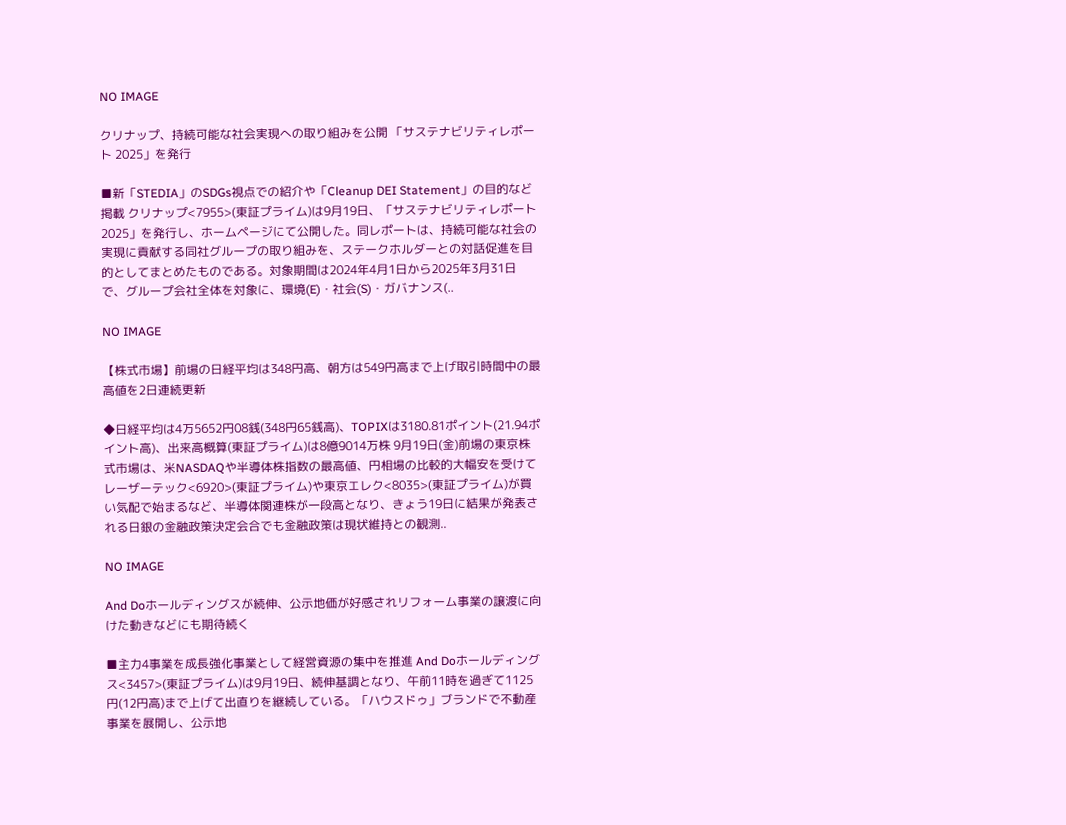NO IMAGE

クリナップ、持続可能な社会実現への取り組みを公開 「サステナビリティレポート 2025」を発行

■新「STEDIA」のSDGs視点での紹介や「Cleanup DEI Statement」の目的など掲載 クリナップ<7955>(東証プライム)は9月19日、「サステナビリティレポート 2025」を発行し、ホームページにて公開した。同レポートは、持続可能な社会の実現に貢献する同社グループの取り組みを、ステークホルダーとの対話促進を目的としてまとめたものである。対象期間は2024年4月1日から2025年3月31日で、グループ会社全体を対象に、環境(E)・社会(S)・ガバナンス(..

NO IMAGE

【株式市場】前場の日経平均は348円高、朝方は549円高まで上げ取引時間中の最高値を2日連続更新

◆日経平均は4万5652円08銭(348円65銭高)、TOPIXは3180.81ポイント(21.94ポイント高)、出来高概算(東証プライム)は8億9014万株 9月19日(金)前場の東京株式市場は、米NASDAQや半導体株指数の最高値、円相場の比較的大幅安を受けてレーザーテック<6920>(東証プライム)や東京エレク<8035>(東証プライム)が買い気配で始まるなど、半導体関連株が一段高となり、きょう19日に結果が発表される日銀の金融政策決定会合でも金融政策は現状維持との観測..

NO IMAGE

And Doホールディングスが続伸、公示地価が好感されリフォーム事業の譲渡に向けた動きなどにも期待続く

■主力4事業を成長強化事業として経営資源の集中を推進 And Doホールディングス<3457>(東証プライム)は9月19日、続伸基調となり、午前11時を過ぎて1125円(12円高)まで上げて出直りを継続している。「ハウスドゥ」ブランドで不動産事業を展開し、公示地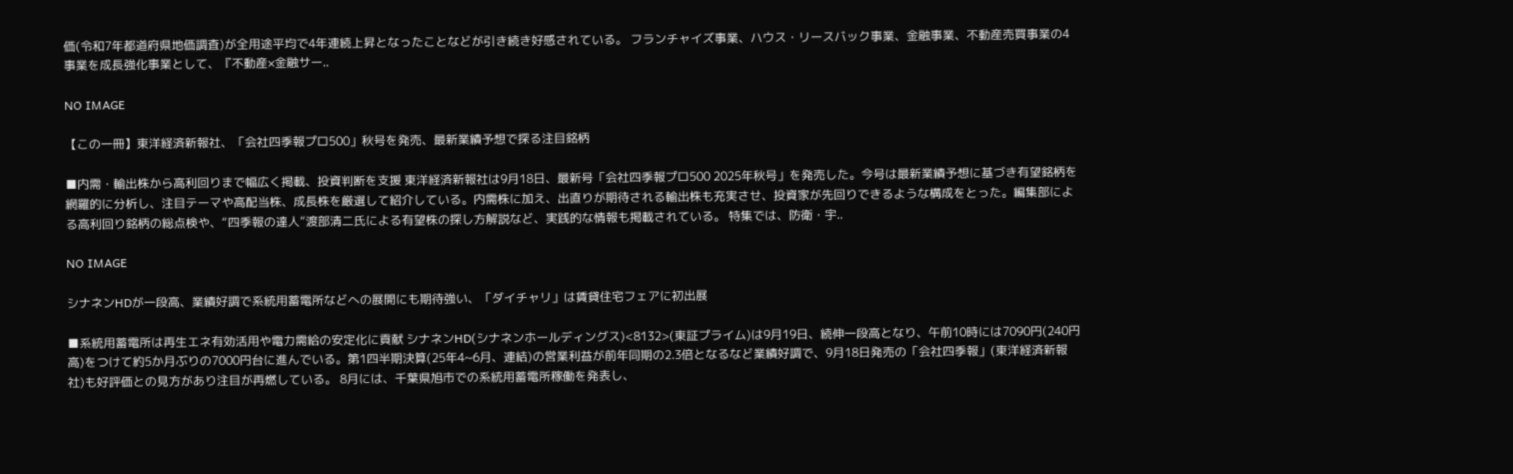価(令和7年都道府県地価調査)が全用途平均で4年連続上昇となったことなどが引き続き好感されている。 フランチャイズ事業、ハウス・リースバック事業、金融事業、不動産売買事業の4事業を成長強化事業として、『不動産×金融サー..

NO IMAGE

【この一冊】東洋経済新報社、「会社四季報プロ500」秋号を発売、最新業績予想で探る注目銘柄

■内需・輸出株から高利回りまで幅広く掲載、投資判断を支援 東洋経済新報社は9月18日、最新号「会社四季報プロ500 2025年秋号」を発売した。今号は最新業績予想に基づき有望銘柄を網羅的に分析し、注目テーマや高配当株、成長株を厳選して紹介している。内需株に加え、出直りが期待される輸出株も充実させ、投資家が先回りできるような構成をとった。編集部による高利回り銘柄の総点検や、“四季報の達人”渡部清二氏による有望株の探し方解説など、実践的な情報も掲載されている。 特集では、防衛・宇..

NO IMAGE

シナネンHDが一段高、業績好調で系統用蓄電所などへの展開にも期待強い、「ダイチャリ」は賃貸住宅フェアに初出展

■系統用蓄電所は再生エネ有効活用や電力需給の安定化に貢献 シナネンHD(シナネンホールディングス)<8132>(東証プライム)は9月19日、続伸一段高となり、午前10時には7090円(240円高)をつけて約5か月ぶりの7000円台に進んでいる。第1四半期決算(25年4~6月、連結)の営業利益が前年同期の2.3倍となるなど業績好調で、9月18日発売の「会社四季報」(東洋経済新報社)も好評価との見方があり注目が再燃している。 8月には、千葉県旭市での系統用蓄電所稼働を発表し、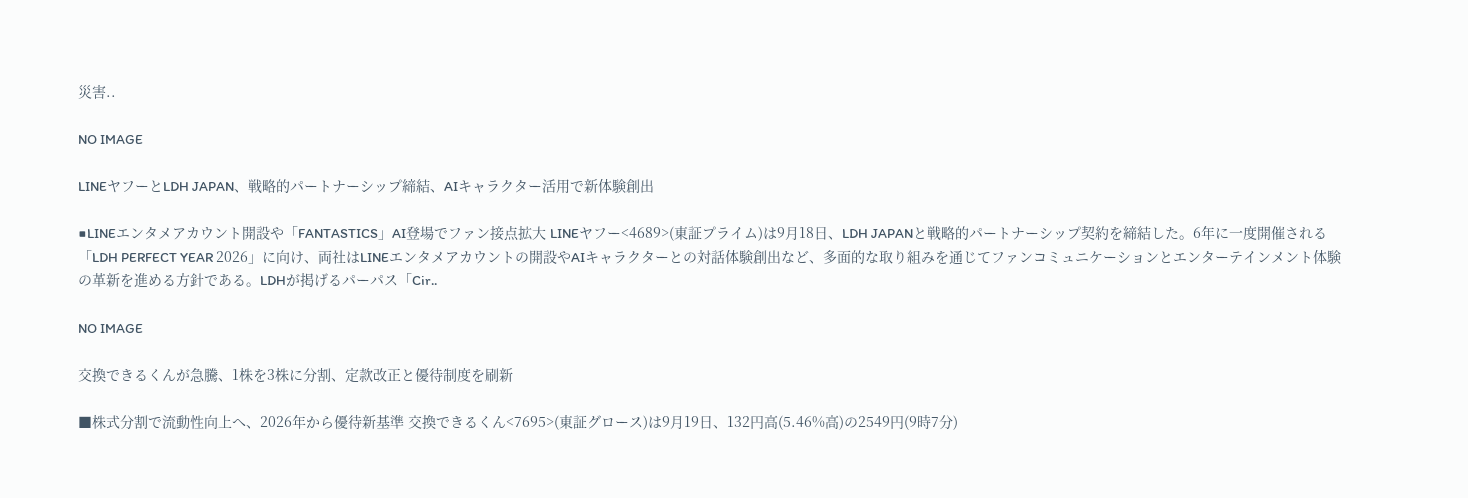災害..

NO IMAGE

LINEヤフーとLDH JAPAN、戦略的パートナーシップ締結、AIキャラクター活用で新体験創出

■LINEエンタメアカウント開設や「FANTASTICS」AI登場でファン接点拡大 LINEヤフー<4689>(東証プライム)は9月18日、LDH JAPANと戦略的パートナーシップ契約を締結した。6年に一度開催される「LDH PERFECT YEAR 2026」に向け、両社はLINEエンタメアカウントの開設やAIキャラクターとの対話体験創出など、多面的な取り組みを通じてファンコミュニケーションとエンターテインメント体験の革新を進める方針である。LDHが掲げるパーパス「Cir..

NO IMAGE

交換できるくんが急騰、1株を3株に分割、定款改正と優待制度を刷新

■株式分割で流動性向上へ、2026年から優待新基準 交換できるくん<7695>(東証グロース)は9月19日、132円高(5.46%高)の2549円(9時7分)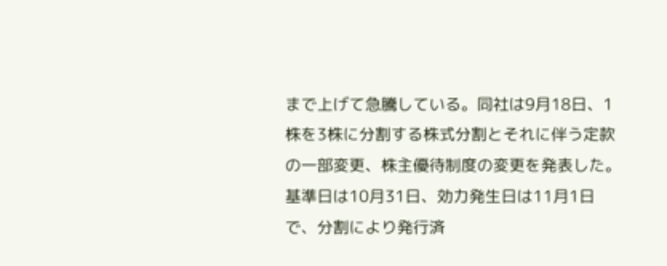まで上げて急騰している。同社は9月18日、1株を3株に分割する株式分割とそれに伴う定款の一部変更、株主優待制度の変更を発表した。基準日は10月31日、効力発生日は11月1日で、分割により発行済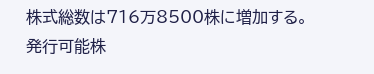株式総数は716万8500株に増加する。発行可能株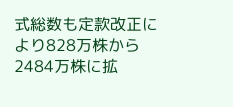式総数も定款改正により828万株から2484万株に拡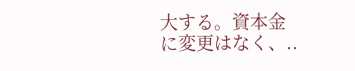大する。資本金に変更はなく、..